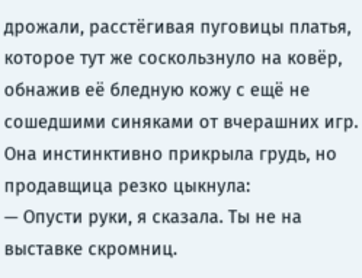дрожали, расстёгивая пуговицы платья, которое тут же соскользнуло на ковёр, обнажив её бледную кожу с ещё не сошедшими синяками от вчерашних игр. Она инстинктивно прикрыла грудь, но продавщица резко цыкнула:
— Опусти руки, я сказала. Ты не на выставке скромниц.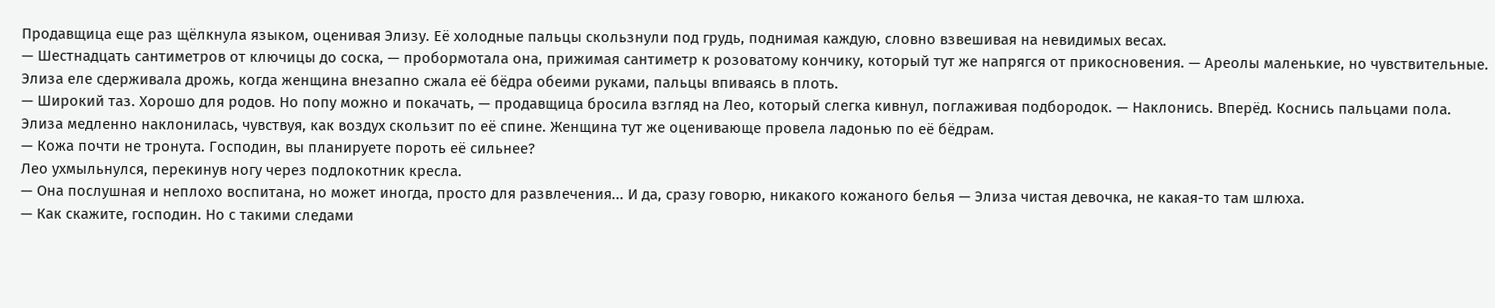Продавщица еще раз щёлкнула языком, оценивая Элизу. Её холодные пальцы скользнули под грудь, поднимая каждую, словно взвешивая на невидимых весах.
— Шестнадцать сантиметров от ключицы до соска, — пробормотала она, прижимая сантиметр к розоватому кончику, который тут же напрягся от прикосновения. — Ареолы маленькие, но чувствительные.
Элиза еле сдерживала дрожь, когда женщина внезапно сжала её бёдра обеими руками, пальцы впиваясь в плоть.
— Широкий таз. Хорошо для родов. Но попу можно и покачать, — продавщица бросила взгляд на Лео, который слегка кивнул, поглаживая подбородок. — Наклонись. Вперёд. Коснись пальцами пола.
Элиза медленно наклонилась, чувствуя, как воздух скользит по её спине. Женщина тут же оценивающе провела ладонью по её бёдрам.
— Кожа почти не тронута. Господин, вы планируете пороть её сильнее?
Лео ухмыльнулся, перекинув ногу через подлокотник кресла.
— Она послушная и неплохо воспитана, но может иногда, просто для развлечения... И да, сразу говорю, никакого кожаного белья — Элиза чистая девочка, не какая-то там шлюха.
— Как скажите, господин. Но с такими следами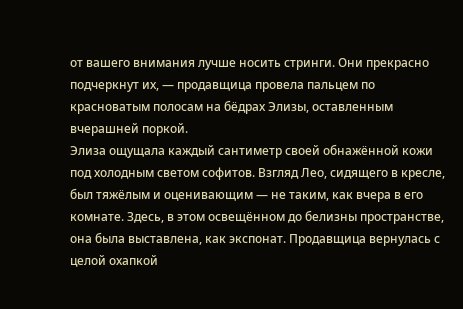от вашего внимания лучше носить стринги. Они прекрасно подчеркнут их, — продавщица провела пальцем по красноватым полосам на бёдрах Элизы, оставленным вчерашней поркой.
Элиза ощущала каждый сантиметр своей обнажённой кожи под холодным светом софитов. Взгляд Лео, сидящего в кресле, был тяжёлым и оценивающим — не таким, как вчера в его комнате. Здесь, в этом освещённом до белизны пространстве, она была выставлена, как экспонат. Продавщица вернулась с целой охапкой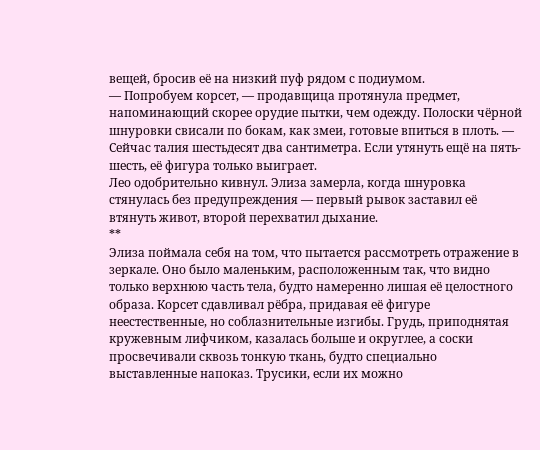вещей, бросив её на низкий пуф рядом с подиумом.
— Попробуем корсет, — продавщица протянула предмет, напоминающий скорее орудие пытки, чем одежду. Полоски чёрной шнуровки свисали по бокам, как змеи, готовые впиться в плоть. — Сейчас талия шестьдесят два сантиметра. Если утянуть ещё на пять-шесть, её фигура только выиграет.
Лео одобрительно кивнул. Элиза замерла, когда шнуровка стянулась без предупреждения — первый рывок заставил её втянуть живот, второй перехватил дыхание.
**
Элиза поймала себя на том, что пытается рассмотреть отражение в зеркале. Оно было маленьким, расположенным так, что видно только верхнюю часть тела, будто намеренно лишая её целостного образа. Корсет сдавливал рёбра, придавая её фигуре неестественные, но соблазнительные изгибы. Грудь, приподнятая кружевным лифчиком, казалась больше и округлее, а соски просвечивали сквозь тонкую ткань, будто специально выставленные напоказ. Трусики, если их можно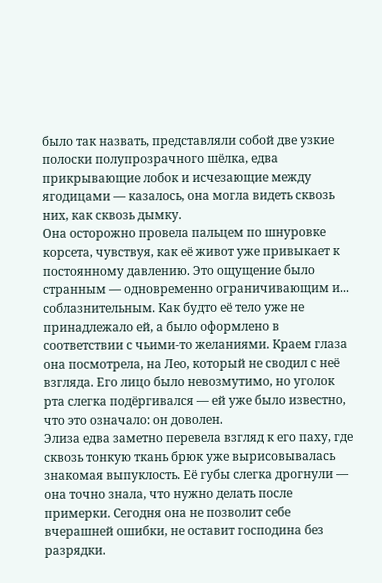было так назвать, представляли собой две узкие полоски полупрозрачного шёлка, едва прикрывающие лобок и исчезающие между ягодицами — казалось, она могла видеть сквозь них, как сквозь дымку.
Она осторожно провела пальцем по шнуровке корсета, чувствуя, как её живот уже привыкает к постоянному давлению. Это ощущение было странным — одновременно ограничивающим и... соблазнительным. Как будто её тело уже не принадлежало ей, а было оформлено в соответствии с чьими-то желаниями. Краем глаза она посмотрела, на Лео, который не сводил с неё взгляда. Его лицо было невозмутимо, но уголок рта слегка подёргивался — ей уже было известно, что это означало: он доволен.
Элиза едва заметно перевела взгляд к его паху, где сквозь тонкую ткань брюк уже вырисовывалась знакомая выпуклость. Её губы слегка дрогнули — она точно знала, что нужно делать после примерки. Сегодня она не позволит себе вчерашней ошибки, не оставит господина без разрядки.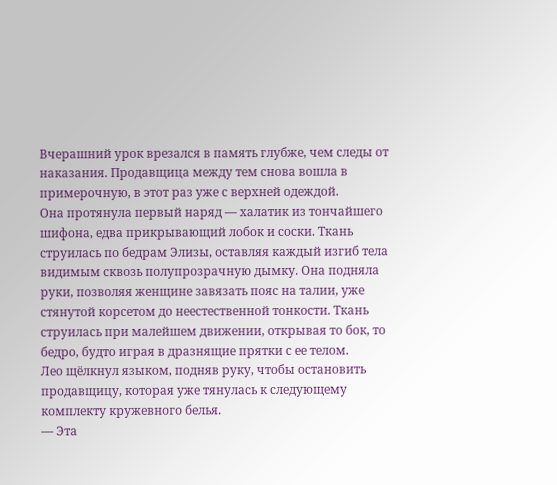Вчерашний урок врезался в память глубже, чем следы от наказания. Продавщица между тем снова вошла в примерочную, в этот раз уже с верхней одеждой.
Она протянула первый наряд — халатик из тончайшего шифона, едва прикрывающий лобок и соски. Ткань струилась по бедрам Элизы, оставляя каждый изгиб тела видимым сквозь полупрозрачную дымку. Она подняла руки, позволяя женщине завязать пояс на талии, уже стянутой корсетом до неестественной тонкости. Ткань струилась при малейшем движении, открывая то бок, то бедро, будто играя в дразнящие прятки с ее телом.
Лео щёлкнул языком, подняв руку, чтобы остановить продавщицу, которая уже тянулась к следующему комплекту кружевного белья.
— Эта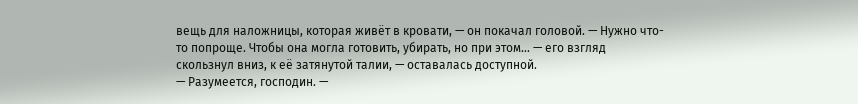вещь для наложницы, которая живёт в кровати, — он покачал головой. — Нужно что-то попроще. Чтобы она могла готовить, убирать, но при этом... — его взгляд скользнул вниз, к её затянутой талии, — оставалась доступной.
— Разумеется, господин. —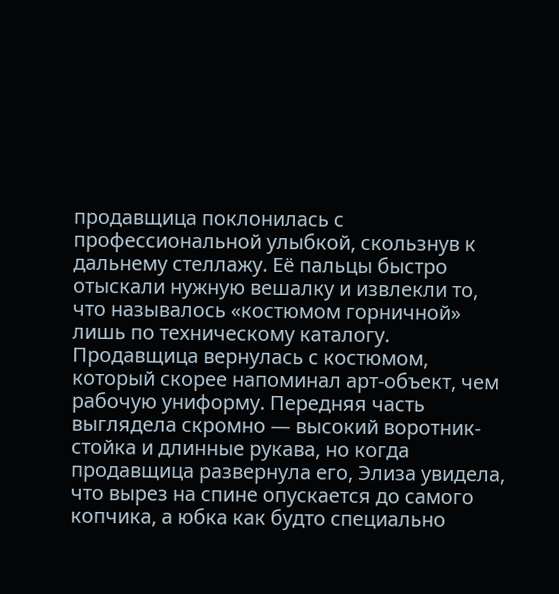продавщица поклонилась с профессиональной улыбкой, скользнув к дальнему стеллажу. Её пальцы быстро отыскали нужную вешалку и извлекли то, что называлось «костюмом горничной» лишь по техническому каталогу.
Продавщица вернулась с костюмом, который скорее напоминал арт-объект, чем рабочую униформу. Передняя часть выглядела скромно — высокий воротник-стойка и длинные рукава, но когда продавщица развернула его, Элиза увидела, что вырез на спине опускается до самого копчика, а юбка как будто специально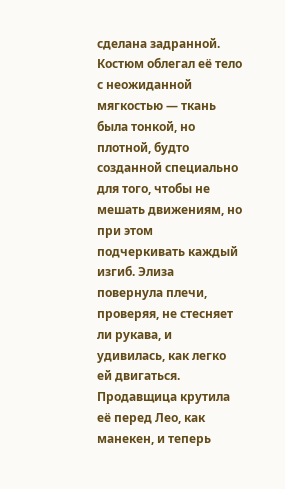сделана задранной.
Костюм облегал её тело с неожиданной мягкостью — ткань была тонкой, но плотной, будто созданной специально для того, чтобы не мешать движениям, но при этом подчеркивать каждый изгиб. Элиза повернула плечи, проверяя, не стесняет ли рукава, и удивилась, как легко ей двигаться. Продавщица крутила её перед Лео, как манекен, и теперь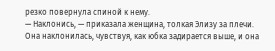резко повернула спиной к нему.
— Наклонись, — приказала женщина, толкая Элизу за плечи.
Она наклонилась, чувствуя, как юбка задирается выше, и она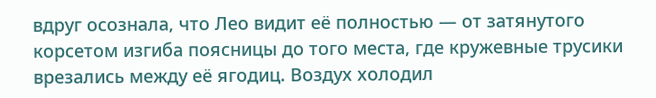вдруг осознала, что Лео видит её полностью — от затянутого корсетом изгиба поясницы до того места, где кружевные трусики врезались между её ягодиц. Воздух холодил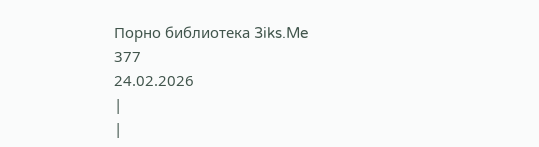Порно библиотека 3iks.Me
377
24.02.2026
|
|